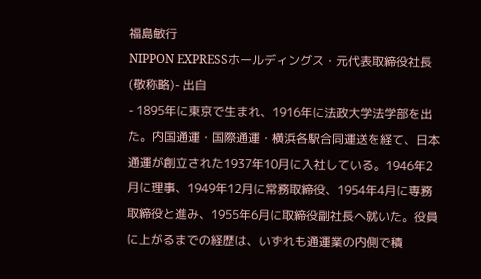福島敏行
NIPPON EXPRESSホールディングス・元代表取締役社長
(敬称略)- 出自
- 1895年に東京で生まれ、1916年に法政大学法学部を出た。内国通運・国際通運・横浜各駅合同運送を経て、日本通運が創立された1937年10月に入社している。1946年2月に理事、1949年12月に常務取締役、1954年4月に専務取締役と進み、1955年6月に取締役副社長へ就いた。役員に上がるまでの経歴は、いずれも通運業の内側で積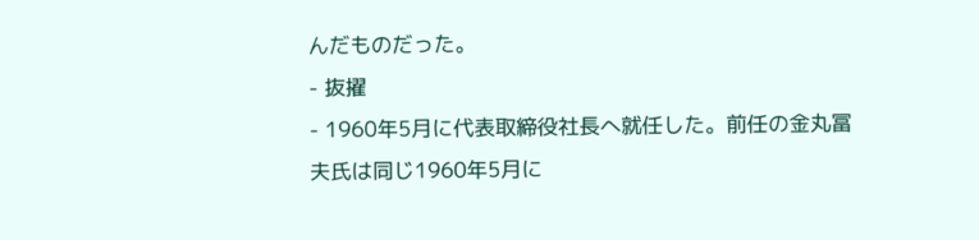んだものだった。
- 抜擢
- 1960年5月に代表取締役社長へ就任した。前任の金丸冨夫氏は同じ1960年5月に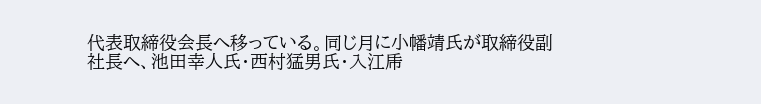代表取締役会長へ移っている。同じ月に小幡靖氏が取締役副社長へ、池田幸人氏・西村猛男氏・入江乕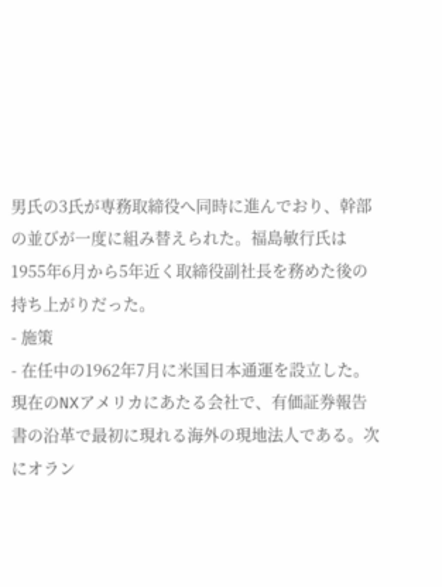男氏の3氏が専務取締役へ同時に進んでおり、幹部の並びが一度に組み替えられた。福島敏行氏は1955年6月から5年近く取締役副社長を務めた後の持ち上がりだった。
- 施策
- 在任中の1962年7月に米国日本通運を設立した。現在のNXアメリカにあたる会社で、有価証券報告書の沿革で最初に現れる海外の現地法人である。次にオラン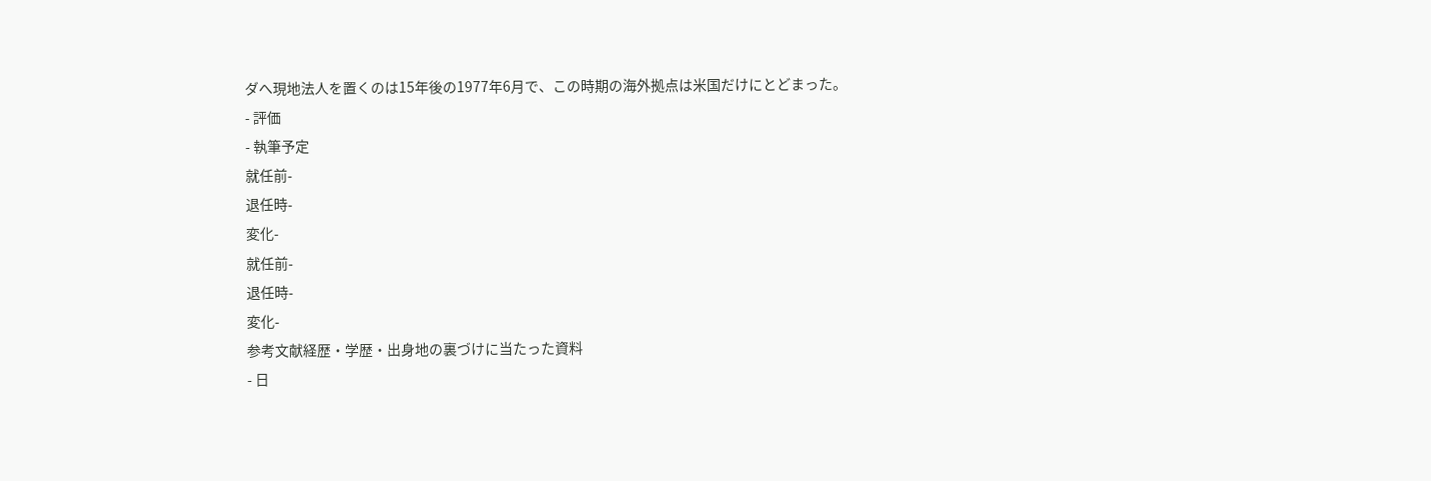ダへ現地法人を置くのは15年後の1977年6月で、この時期の海外拠点は米国だけにとどまった。
- 評価
- 執筆予定
就任前-
退任時-
変化-
就任前-
退任時-
変化-
参考文献経歴・学歴・出身地の裏づけに当たった資料
- 日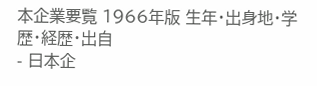本企業要覧 1966年版 生年・出身地・学歴・経歴・出自
- 日本企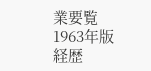業要覧 1963年版 経歴